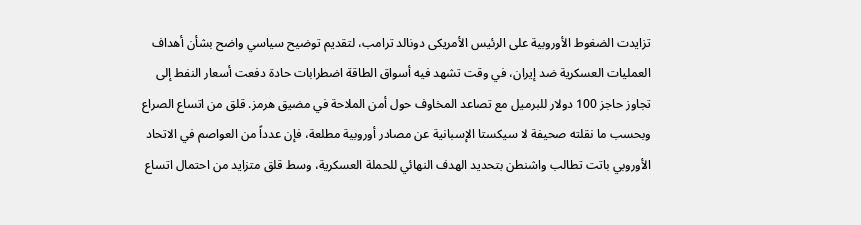تزايدت الضغوط الأوروبية على الرئيس الأمريكى دونالد ترامب، لتقديم توضيح سياسي واضح بشأن أهداف العمليات العسكرية ضد إيران، في وقت تشهد فيه أسواق الطاقة اضطرابات حادة دفعت أسعار النفط إلى تجاوز حاجز 100 دولار للبرميل مع تصاعد المخاوف حول أمن الملاحة في مضيق هرمز. قلق من اتساع الصراع وبحسب ما نقلته صحيفة لا سيكستا الإسبانية عن مصادر أوروبية مطلعة، فإن عدداً من العواصم في الاتحاد الأوروبي باتت تطالب واشنطن بتحديد الهدف النهائي للحملة العسكرية، وسط قلق متزايد من احتمال اتساع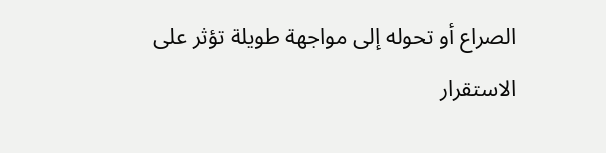الصراع أو تحوله إلى مواجهة طويلة تؤثر على الاستقرار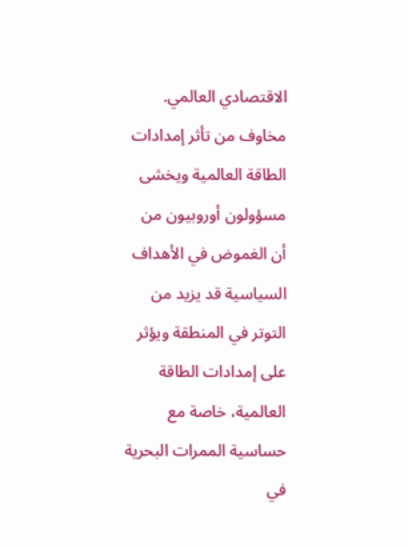الاقتصادي العالمي.
مخاوف من تأثر إمدادات الطاقة العالمية ويخشى مسؤولون أوروبيون من أن الغموض في الأهداف السياسية قد يزيد من التوتر في المنطقة ويؤثر على إمدادات الطاقة العالمية، خاصة مع حساسية الممرات البحرية في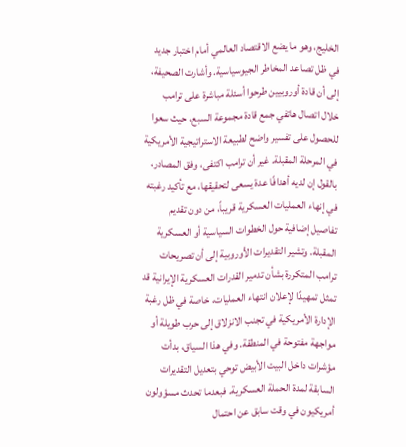الخليج، وهو ما يضع الاقتصاد العالمي أمام اختبار جديد في ظل تصاعد المخاطر الجيوسياسية. وأشارت الصحيفة، إلى أن قادة أوروبيين طرحوا أسئلة مباشرة على ترامب خلال اتصال هاتفي جمع قادة مجموعة السبع، حيث سعوا للحصول على تفسير واضح لطبيعة الاستراتيجية الأمريكية في المرحلة المقبلة. غير أن ترامب اكتفى، وفق المصادر، بالقول إن لديه أهدافًا عدة يسعى لتحقيقها، مع تأكيد رغبته في إنهاء العمليات العسكرية قريباً، من دون تقديم تفاصيل إضافية حول الخطوات السياسية أو العسكرية المقبلة. وتشير التقديرات الأوروبية إلى أن تصريحات ترامب المتكررة بشأن تدمير القدرات العسكرية الإيرانية قد تمثل تمهيدًا لإعلان انتهاء العمليات، خاصة في ظل رغبة الإدارة الأمريكية في تجنب الانزلاق إلى حرب طويلة أو مواجهة مفتوحة في المنطقة. وفي هذا السياق، بدأت مؤشرات داخل البيت الأبيض توحي بتعديل التقديرات السابقة لمدة الحملة العسكرية. فبعدما تحدث مسؤولون أمريكيون في وقت سابق عن احتمال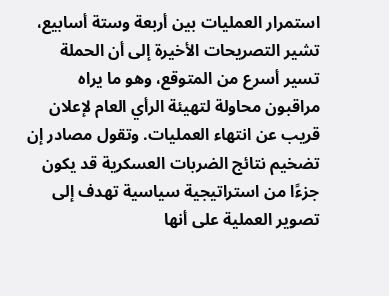استمرار العمليات بين أربعة وستة أسابيع، تشير التصريحات الأخيرة إلى أن الحملة تسير أسرع من المتوقع، وهو ما يراه مراقبون محاولة لتهيئة الرأي العام لإعلان قريب عن انتهاء العمليات. وتقول مصادر إن تضخيم نتائج الضربات العسكرية قد يكون جزءًا من استراتيجية سياسية تهدف إلى تصوير العملية على أنها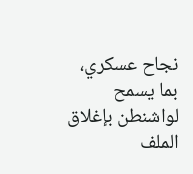نجاح عسكري، بما يسمح لواشنطن بإغلاق الملف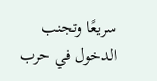سريعًا وتجنب الدخول في حرب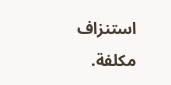استنزاف مكلفة.